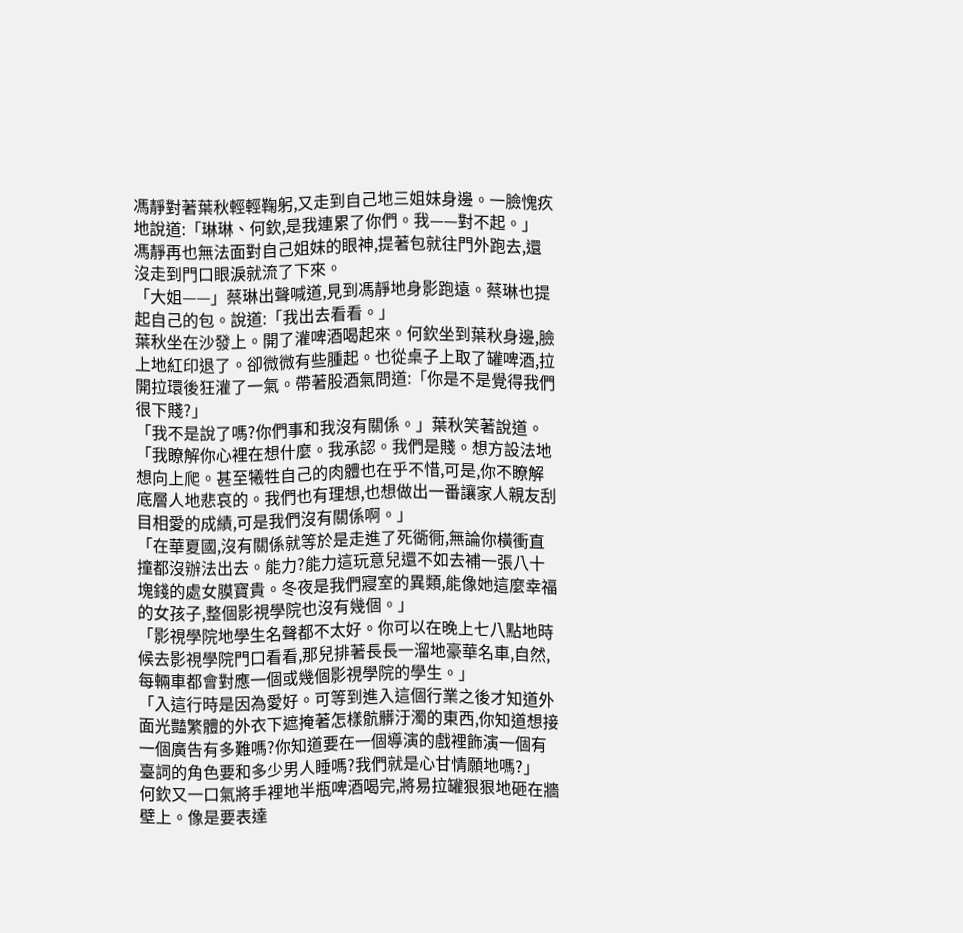馮靜對著葉秋輕輕鞠躬,又走到自己地三姐妹身邊。一臉愧疚地說道:「琳琳、何欽,是我連累了你們。我——對不起。」
馮靜再也無法面對自己姐妹的眼神,提著包就往門外跑去,還沒走到門口眼淚就流了下來。
「大姐——」蔡琳出聲喊道,見到馮靜地身影跑遠。蔡琳也提起自己的包。說道:「我出去看看。」
葉秋坐在沙發上。開了灌啤酒喝起來。何欽坐到葉秋身邊,臉上地紅印退了。卻微微有些腫起。也從桌子上取了罐啤酒,拉開拉環後狂灌了一氣。帶著股酒氣問道:「你是不是覺得我們很下賤?」
「我不是說了嗎?你們事和我沒有關係。」葉秋笑著說道。
「我瞭解你心裡在想什麼。我承認。我們是賤。想方設法地想向上爬。甚至犧牲自己的肉體也在乎不惜,可是,你不瞭解底層人地悲哀的。我們也有理想,也想做出一番讓家人親友刮目相愛的成績,可是我們沒有關係啊。」
「在華夏國,沒有關係就等於是走進了死衚衕,無論你橫衝直撞都沒辦法出去。能力?能力這玩意兒還不如去補一張八十塊錢的處女膜寶貴。冬夜是我們寢室的異類,能像她這麼幸福的女孩子,整個影視學院也沒有幾個。」
「影視學院地學生名聲都不太好。你可以在晚上七八點地時候去影視學院門口看看,那兒排著長長一溜地豪華名車,自然,每輛車都會對應一個或幾個影視學院的學生。」
「入這行時是因為愛好。可等到進入這個行業之後才知道外面光豔繁體的外衣下遮掩著怎樣骯髒汙濁的東西,你知道想接一個廣告有多難嗎?你知道要在一個導演的戲裡飾演一個有臺詞的角色要和多少男人睡嗎?我們就是心甘情願地嗎?」
何欽又一口氣將手裡地半瓶啤酒喝完,將易拉罐狠狠地砸在牆壁上。像是要表達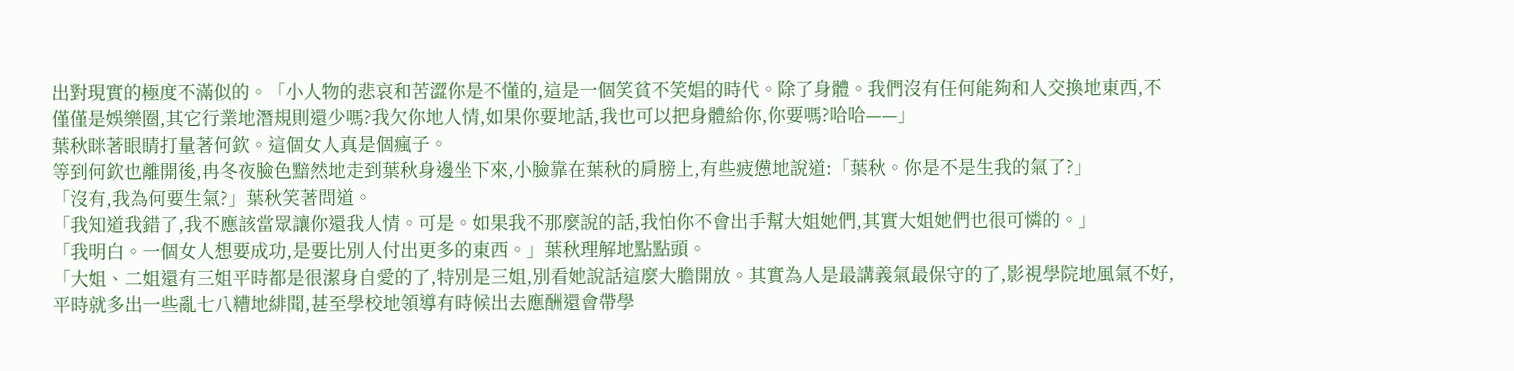出對現實的極度不滿似的。「小人物的悲哀和苦澀你是不懂的,這是一個笑貧不笑娼的時代。除了身體。我們沒有任何能夠和人交換地東西,不僅僅是娛樂圈,其它行業地潛規則還少嗎?我欠你地人情,如果你要地話,我也可以把身體給你,你要嗎?哈哈——」
葉秋眯著眼睛打量著何欽。這個女人真是個瘋子。
等到何欽也離開後,冉冬夜臉色黯然地走到葉秋身邊坐下來,小臉靠在葉秋的肩膀上,有些疲憊地說道:「葉秋。你是不是生我的氣了?」
「沒有,我為何要生氣?」葉秋笑著問道。
「我知道我錯了,我不應該當眾讓你還我人情。可是。如果我不那麼說的話,我怕你不會出手幫大姐她們,其實大姐她們也很可憐的。」
「我明白。一個女人想要成功,是要比別人付出更多的東西。」葉秋理解地點點頭。
「大姐、二姐還有三姐平時都是很潔身自愛的了,特別是三姐,別看她說話這麼大膽開放。其實為人是最講義氣最保守的了,影視學院地風氣不好,平時就多出一些亂七八糟地緋聞,甚至學校地領導有時候出去應酬還會帶學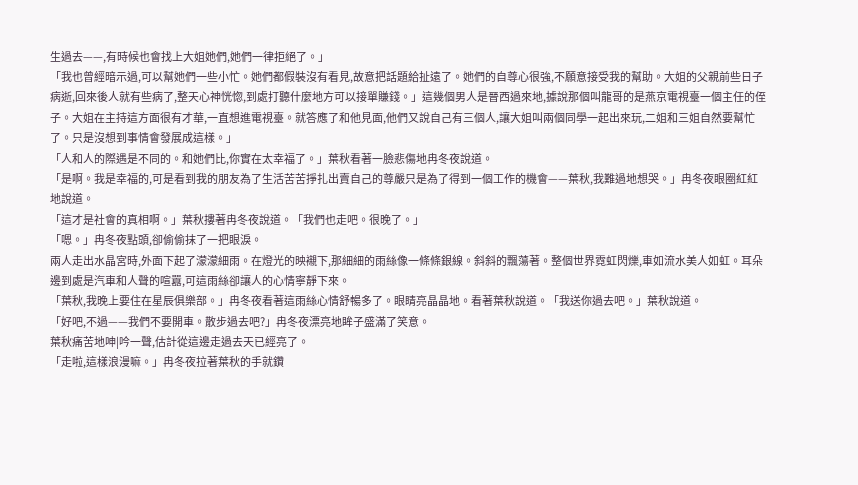生過去——,有時候也會找上大姐她們,她們一律拒絕了。」
「我也曾經暗示過,可以幫她們一些小忙。她們都假裝沒有看見,故意把話題給扯遠了。她們的自尊心很強,不願意接受我的幫助。大姐的父親前些日子病逝,回來後人就有些病了,整天心神恍惚,到處打聽什麼地方可以接單賺錢。」這幾個男人是晉西過來地,據說那個叫龍哥的是燕京電視臺一個主任的侄子。大姐在主持這方面很有才華,一直想進電視臺。就答應了和他見面,他們又說自己有三個人,讓大姐叫兩個同學一起出來玩,二姐和三姐自然要幫忙了。只是沒想到事情會發展成這樣。」
「人和人的際遇是不同的。和她們比,你實在太幸福了。」葉秋看著一臉悲傷地冉冬夜說道。
「是啊。我是幸福的,可是看到我的朋友為了生活苦苦掙扎出賣自己的尊嚴只是為了得到一個工作的機會——葉秋,我難過地想哭。」冉冬夜眼圈紅紅地說道。
「這才是社會的真相啊。」葉秋摟著冉冬夜說道。「我們也走吧。很晚了。」
「嗯。」冉冬夜點頭,卻偷偷抹了一把眼淚。
兩人走出水晶宮時,外面下起了濛濛細雨。在燈光的映襯下,那細細的雨絲像一條條銀線。斜斜的飄蕩著。整個世界霓虹閃爍,車如流水美人如虹。耳朵邊到處是汽車和人聲的喧囂,可這雨絲卻讓人的心情寧靜下來。
「葉秋,我晚上要住在星辰俱樂部。」冉冬夜看著這雨絲心情舒暢多了。眼睛亮晶晶地。看著葉秋說道。「我送你過去吧。」葉秋說道。
「好吧,不過——我們不要開車。散步過去吧?」冉冬夜漂亮地眸子盛滿了笑意。
葉秋痛苦地呻|吟一聲,估計從這邊走過去天已經亮了。
「走啦,這樣浪漫嘛。」冉冬夜拉著葉秋的手就鑽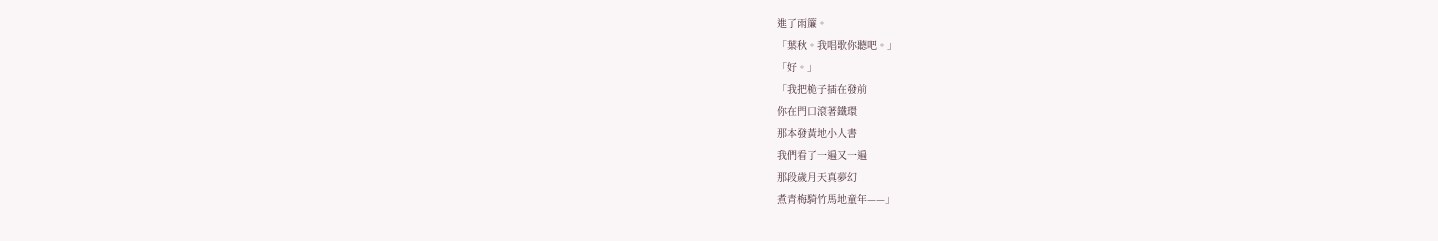進了雨簾。
「葉秋。我唱歌你聽吧。」
「好。」
「我把桅子插在發前
你在門口滾著鐵環
那本發黃地小人書
我們看了一遍又一遍
那段歲月天真夢幻
煮青梅騎竹馬地童年——」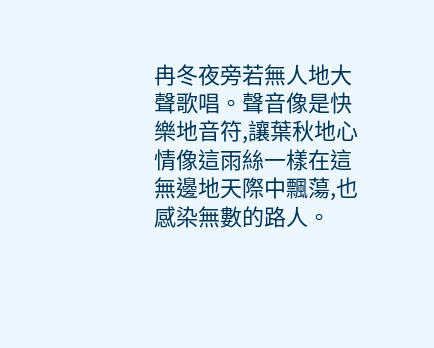冉冬夜旁若無人地大聲歌唱。聲音像是快樂地音符,讓葉秋地心情像這雨絲一樣在這無邊地天際中飄蕩,也感染無數的路人。